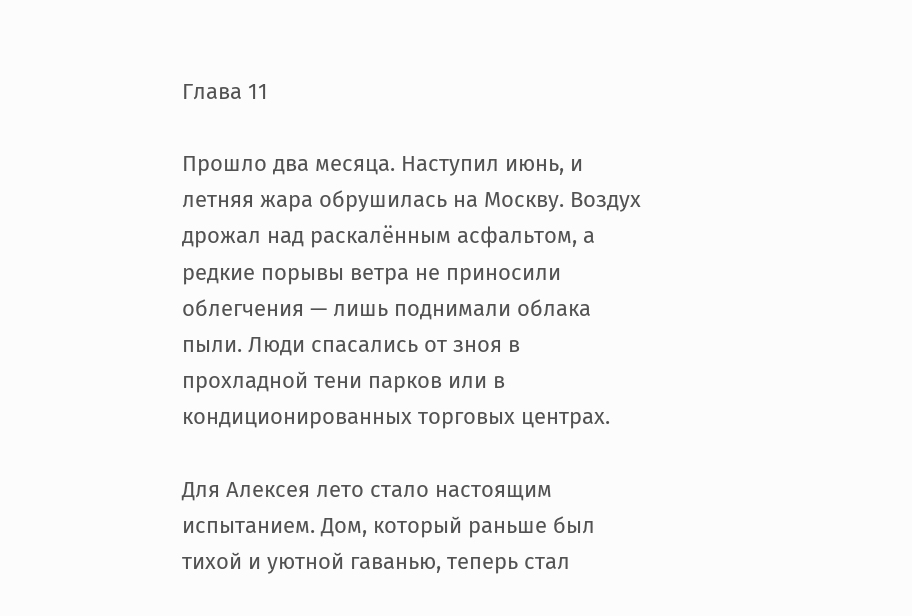Глава 11

Прошло два месяца. Наступил июнь, и летняя жара обрушилась на Москву. Воздух дрожал над раскалённым асфальтом, а редкие порывы ветра не приносили облегчения — лишь поднимали облака пыли. Люди спасались от зноя в прохладной тени парков или в кондиционированных торговых центрах.

Для Алексея лето стало настоящим испытанием. Дом, который раньше был тихой и уютной гаванью, теперь стал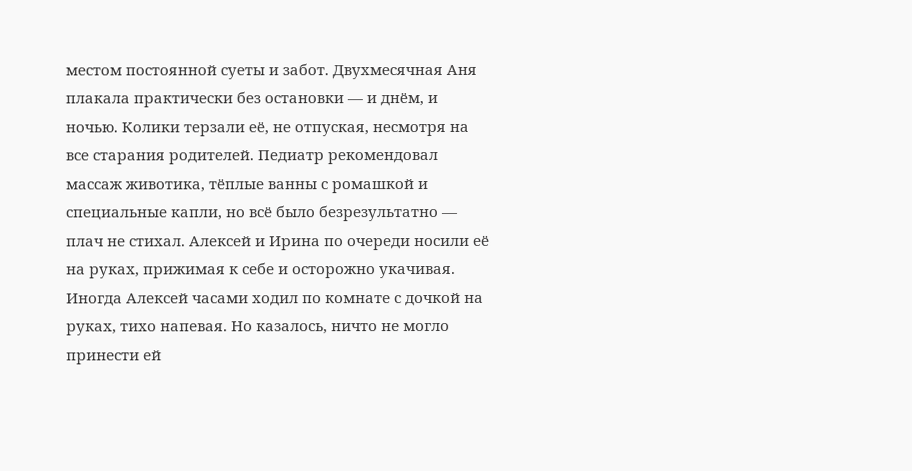местом постоянной суеты и забот. Двухмесячная Аня плакала практически без остановки — и днём, и ночью. Колики терзали её, не отпуская, несмотря на все старания родителей. Педиатр рекомендовал массаж животика, тёплые ванны с ромашкой и специальные капли, но всё было безрезультатно — плач не стихал. Алексей и Ирина по очереди носили её на руках, прижимая к себе и осторожно укачивая. Иногда Алексей часами ходил по комнате с дочкой на руках, тихо напевая. Но казалось, ничто не могло принести ей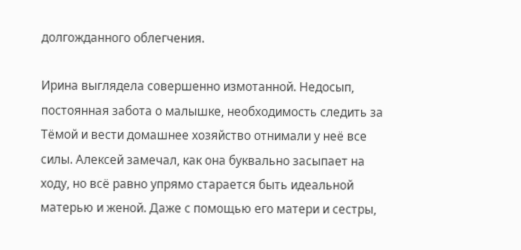долгожданного облегчения.

Ирина выглядела совершенно измотанной. Недосып, постоянная забота о малышке, необходимость следить за Тёмой и вести домашнее хозяйство отнимали у неё все силы. Алексей замечал, как она буквально засыпает на ходу, но всё равно упрямо старается быть идеальной матерью и женой. Даже с помощью его матери и сестры,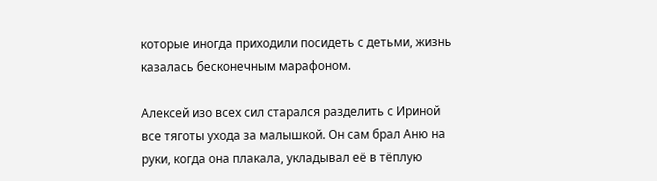которые иногда приходили посидеть с детьми, жизнь казалась бесконечным марафоном.

Алексей изо всех сил старался разделить с Ириной все тяготы ухода за малышкой. Он сам брал Аню на руки, когда она плакала, укладывал её в тёплую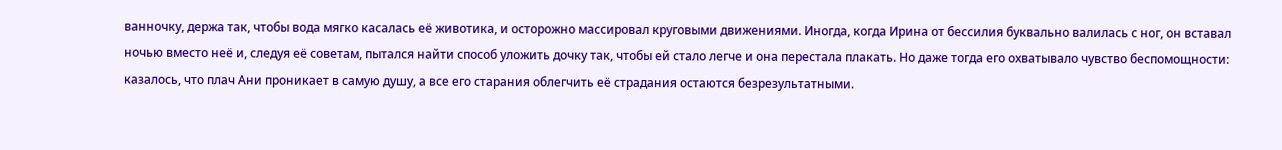ванночку, держа так, чтобы вода мягко касалась её животика, и осторожно массировал круговыми движениями. Иногда, когда Ирина от бессилия буквально валилась с ног, он вставал ночью вместо неё и, следуя её советам, пытался найти способ уложить дочку так, чтобы ей стало легче и она перестала плакать. Но даже тогда его охватывало чувство беспомощности: казалось, что плач Ани проникает в самую душу, а все его старания облегчить её страдания остаются безрезультатными.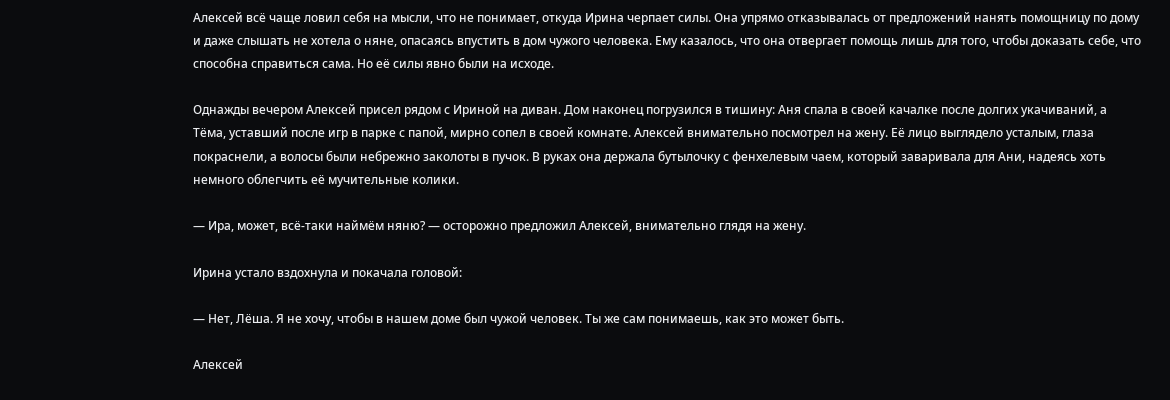Алексей всё чаще ловил себя на мысли, что не понимает, откуда Ирина черпает силы. Она упрямо отказывалась от предложений нанять помощницу по дому и даже слышать не хотела о няне, опасаясь впустить в дом чужого человека. Ему казалось, что она отвергает помощь лишь для того, чтобы доказать себе, что способна справиться сама. Но её силы явно были на исходе.

Однажды вечером Алексей присел рядом с Ириной на диван. Дом наконец погрузился в тишину: Аня спала в своей качалке после долгих укачиваний, а Тёма, уставший после игр в парке с папой, мирно сопел в своей комнате. Алексей внимательно посмотрел на жену. Её лицо выглядело усталым, глаза покраснели, а волосы были небрежно заколоты в пучок. В руках она держала бутылочку с фенхелевым чаем, который заваривала для Ани, надеясь хоть немного облегчить её мучительные колики.

— Ира, может, всё-таки наймём няню? — осторожно предложил Алексей, внимательно глядя на жену.

Ирина устало вздохнула и покачала головой:

— Нет, Лёша. Я не хочу, чтобы в нашем доме был чужой человек. Ты же сам понимаешь, как это может быть.

Алексей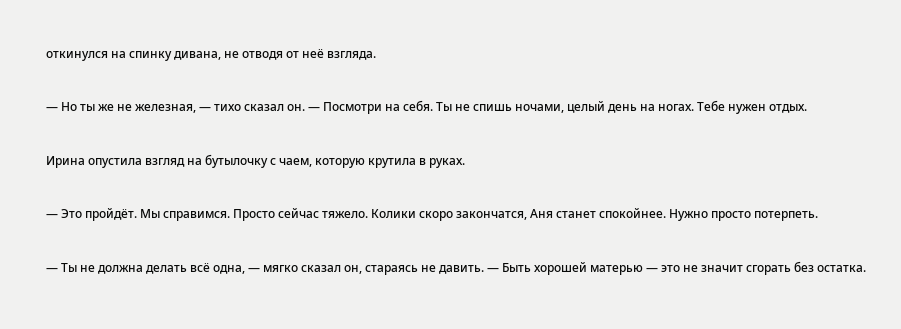откинулся на спинку дивана, не отводя от неё взгляда.

— Но ты же не железная, — тихо сказал он. — Посмотри на себя. Ты не спишь ночами, целый день на ногах. Тебе нужен отдых.

Ирина опустила взгляд на бутылочку с чаем, которую крутила в руках.

— Это пройдёт. Мы справимся. Просто сейчас тяжело. Колики скоро закончатся, Аня станет спокойнее. Нужно просто потерпеть.

— Ты не должна делать всё одна, — мягко сказал он, стараясь не давить. — Быть хорошей матерью — это не значит сгорать без остатка.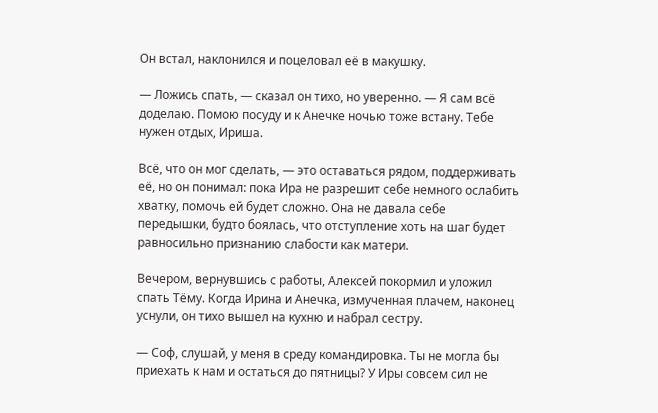Он встал, наклонился и поцеловал её в макушку.

— Ложись спать, — сказал он тихо, но уверенно. — Я сам всё доделаю. Помою посуду и к Анечке ночью тоже встану. Тебе нужен отдых, Ириша.

Всё, что он мог сделать, — это оставаться рядом, поддерживать её, но он понимал: пока Ира не разрешит себе немного ослабить хватку, помочь ей будет сложно. Она не давала себе передышки, будто боялась, что отступление хоть на шаг будет равносильно признанию слабости как матери.

Вечером, вернувшись с работы, Алексей покормил и уложил спать Тёму. Когда Ирина и Анечка, измученная плачем, наконец уснули, он тихо вышел на кухню и набрал сестру.

— Соф, слушай, у меня в среду командировка. Ты не могла бы приехать к нам и остаться до пятницы? У Иры совсем сил не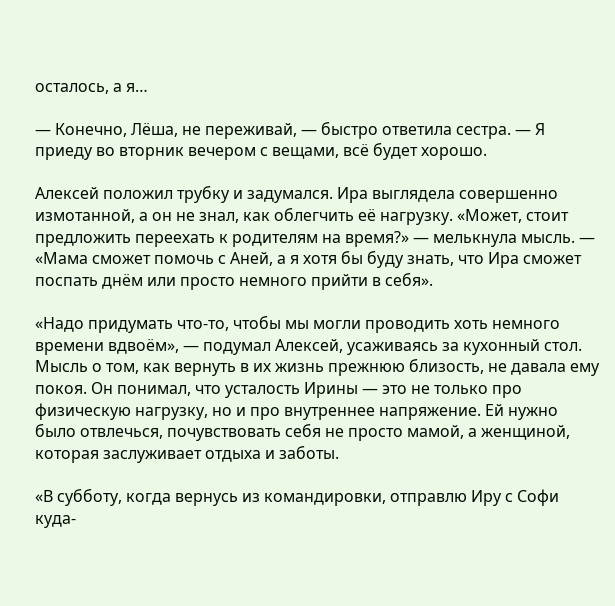осталось, а я…

— Конечно, Лёша, не переживай, — быстро ответила сестра. — Я приеду во вторник вечером с вещами, всё будет хорошо.

Алексей положил трубку и задумался. Ира выглядела совершенно измотанной, а он не знал, как облегчить её нагрузку. «Может, стоит предложить переехать к родителям на время?» — мелькнула мысль. — «Мама сможет помочь с Аней, а я хотя бы буду знать, что Ира сможет поспать днём или просто немного прийти в себя».

«Надо придумать что-то, чтобы мы могли проводить хоть немного времени вдвоём», — подумал Алексей, усаживаясь за кухонный стол. Мысль о том, как вернуть в их жизнь прежнюю близость, не давала ему покоя. Он понимал, что усталость Ирины — это не только про физическую нагрузку, но и про внутреннее напряжение. Ей нужно было отвлечься, почувствовать себя не просто мамой, а женщиной, которая заслуживает отдыха и заботы.

«В субботу, когда вернусь из командировки, отправлю Иру с Софи куда-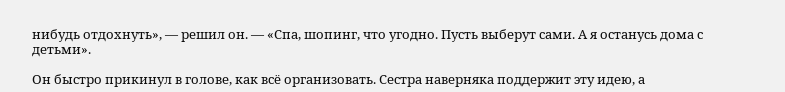нибудь отдохнуть», — решил он. — «Спа, шопинг, что угодно. Пусть выберут сами. А я останусь дома с детьми».

Он быстро прикинул в голове, как всё организовать. Сестра наверняка поддержит эту идею, а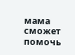мама сможет помочь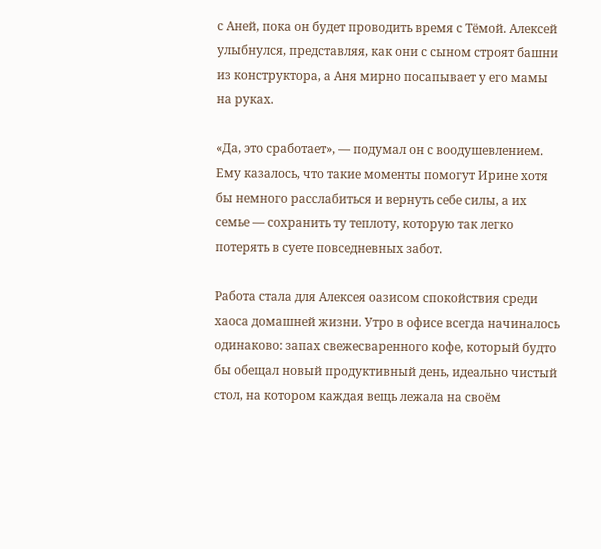с Аней, пока он будет проводить время с Тёмой. Алексей улыбнулся, представляя, как они с сыном строят башни из конструктора, а Аня мирно посапывает у его мамы на руках.

«Да, это сработает», — подумал он с воодушевлением. Ему казалось, что такие моменты помогут Ирине хотя бы немного расслабиться и вернуть себе силы, а их семье — сохранить ту теплоту, которую так легко потерять в суете повседневных забот.

Работа стала для Алексея оазисом спокойствия среди хаоса домашней жизни. Утро в офисе всегда начиналось одинаково: запах свежесваренного кофе, который будто бы обещал новый продуктивный день, идеально чистый стол, на котором каждая вещь лежала на своём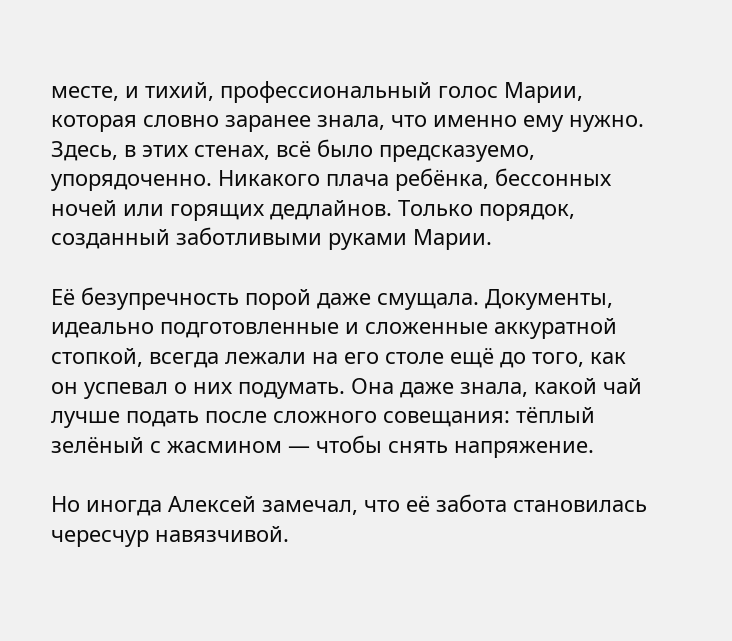месте, и тихий, профессиональный голос Марии, которая словно заранее знала, что именно ему нужно. Здесь, в этих стенах, всё было предсказуемо, упорядоченно. Никакого плача ребёнка, бессонных ночей или горящих дедлайнов. Только порядок, созданный заботливыми руками Марии.

Её безупречность порой даже смущала. Документы, идеально подготовленные и сложенные аккуратной стопкой, всегда лежали на его столе ещё до того, как он успевал о них подумать. Она даже знала, какой чай лучше подать после сложного совещания: тёплый зелёный с жасмином — чтобы снять напряжение.

Но иногда Алексей замечал, что её забота становилась чересчур навязчивой.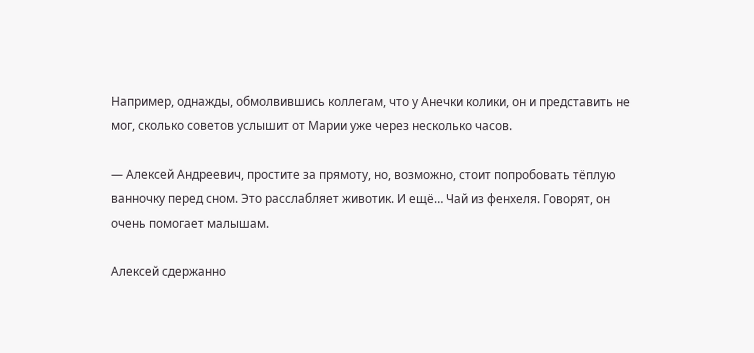Например, однажды, обмолвившись коллегам, что у Анечки колики, он и представить не мог, сколько советов услышит от Марии уже через несколько часов.

— Алексей Андреевич, простите за прямоту, но, возможно, стоит попробовать тёплую ванночку перед сном. Это расслабляет животик. И ещё… Чай из фенхеля. Говорят, он очень помогает малышам.

Алексей сдержанно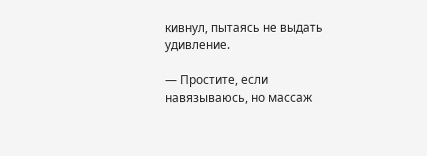кивнул, пытаясь не выдать удивление.

— Простите, если навязываюсь, но массаж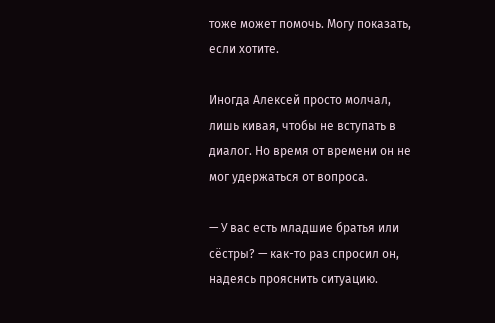тоже может помочь. Могу показать, если хотите.

Иногда Алексей просто молчал, лишь кивая, чтобы не вступать в диалог. Но время от времени он не мог удержаться от вопроса.

— У вас есть младшие братья или сёстры? — как-то раз спросил он, надеясь прояснить ситуацию.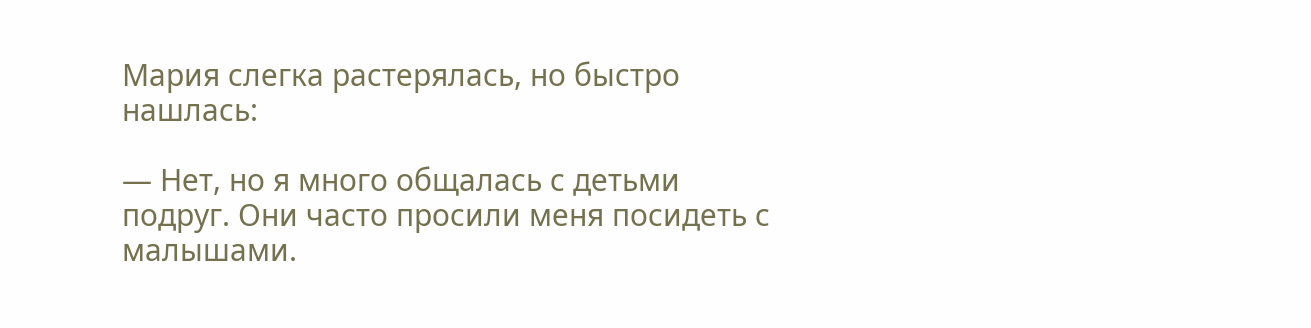Мария слегка растерялась, но быстро нашлась:

— Нет, но я много общалась с детьми подруг. Они часто просили меня посидеть с малышами.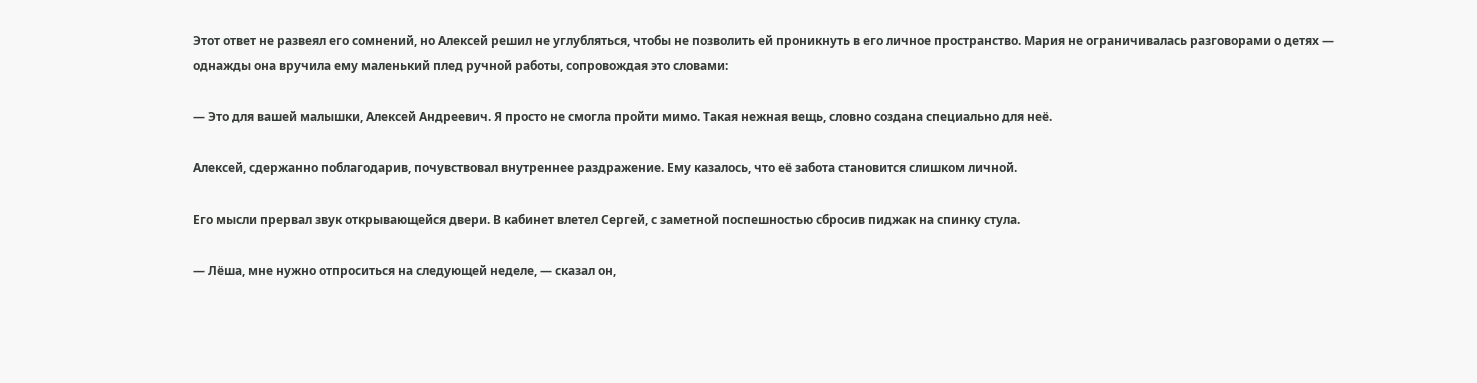Этот ответ не развеял его сомнений, но Алексей решил не углубляться, чтобы не позволить ей проникнуть в его личное пространство. Мария не ограничивалась разговорами о детях — однажды она вручила ему маленький плед ручной работы, сопровождая это словами:

— Это для вашей малышки, Алексей Андреевич. Я просто не смогла пройти мимо. Такая нежная вещь, словно создана специально для неё.

Алексей, сдержанно поблагодарив, почувствовал внутреннее раздражение. Ему казалось, что её забота становится слишком личной.

Его мысли прервал звук открывающейся двери. В кабинет влетел Сергей, с заметной поспешностью сбросив пиджак на спинку стула.

— Лёша, мне нужно отпроситься на следующей неделе, — сказал он,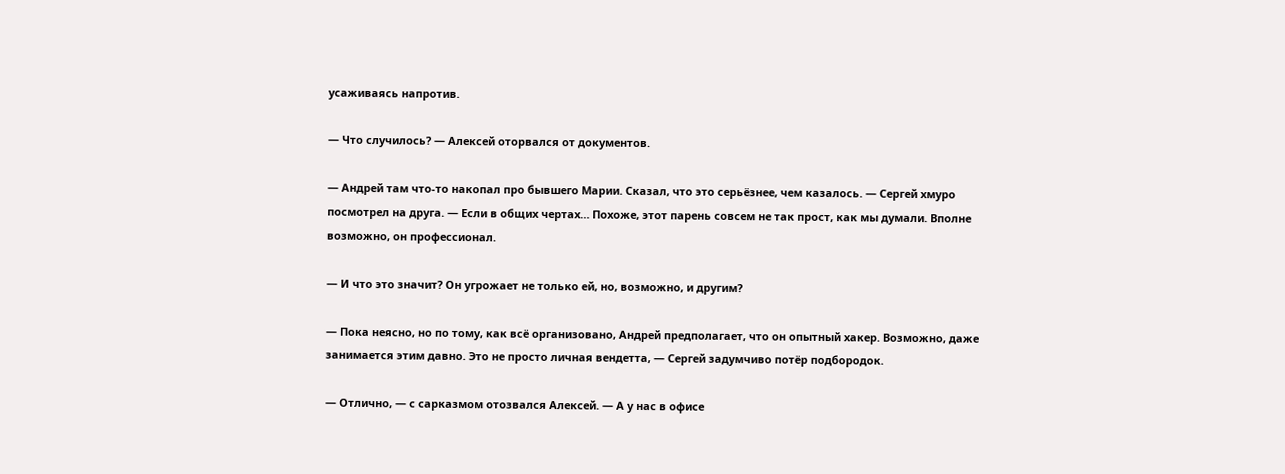усаживаясь напротив.

— Что случилось? — Алексей оторвался от документов.

— Андрей там что-то накопал про бывшего Марии. Сказал, что это серьёзнее, чем казалось. — Сергей хмуро посмотрел на друга. — Если в общих чертах… Похоже, этот парень совсем не так прост, как мы думали. Вполне возможно, он профессионал.

— И что это значит? Он угрожает не только ей, но, возможно, и другим?

— Пока неясно, но по тому, как всё организовано, Андрей предполагает, что он опытный хакер. Возможно, даже занимается этим давно. Это не просто личная вендетта, — Сергей задумчиво потёр подбородок.

— Отлично, — с сарказмом отозвался Алексей. — А у нас в офисе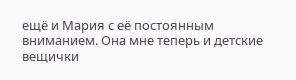ещё и Мария с её постоянным вниманием. Она мне теперь и детские вещички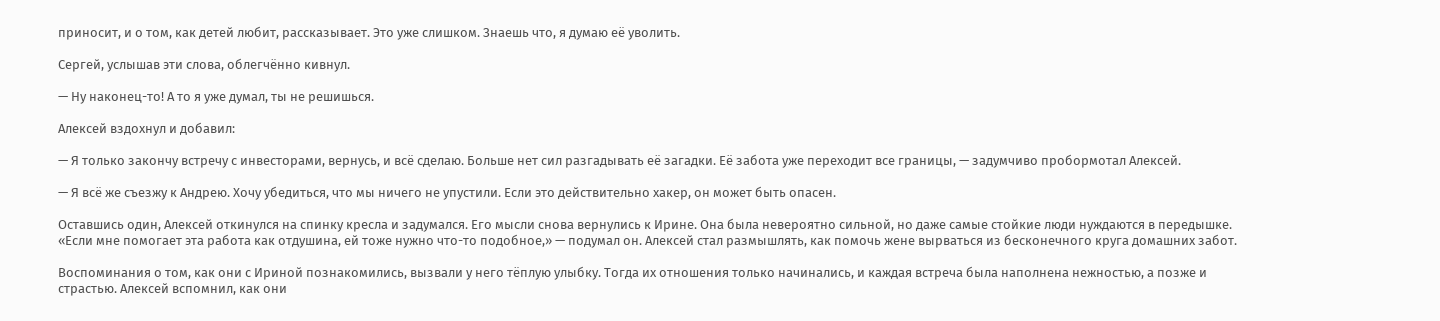приносит, и о том, как детей любит, рассказывает. Это уже слишком. Знаешь что, я думаю её уволить.

Сергей, услышав эти слова, облегчённо кивнул.

— Ну наконец-то! А то я уже думал, ты не решишься.

Алексей вздохнул и добавил:

— Я только закончу встречу с инвесторами, вернусь, и всё сделаю. Больше нет сил разгадывать её загадки. Её забота уже переходит все границы, — задумчиво пробормотал Алексей.

— Я всё же съезжу к Андрею. Хочу убедиться, что мы ничего не упустили. Если это действительно хакер, он может быть опасен.

Оставшись один, Алексей откинулся на спинку кресла и задумался. Его мысли снова вернулись к Ирине. Она была невероятно сильной, но даже самые стойкие люди нуждаются в передышке. «Если мне помогает эта работа как отдушина, ей тоже нужно что-то подобное,» — подумал он. Алексей стал размышлять, как помочь жене вырваться из бесконечного круга домашних забот.

Воспоминания о том, как они с Ириной познакомились, вызвали у него тёплую улыбку. Тогда их отношения только начинались, и каждая встреча была наполнена нежностью, а позже и страстью. Алексей вспомнил, как они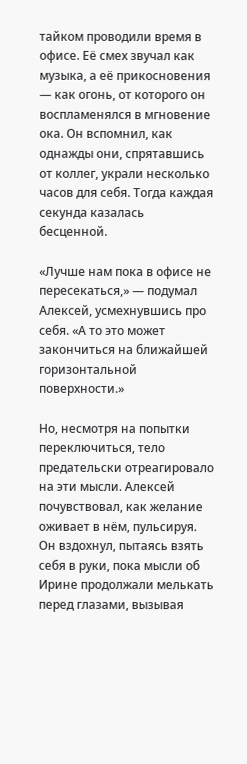тайком проводили время в офисе. Её смех звучал как музыка, а её прикосновения — как огонь, от которого он воспламенялся в мгновение ока. Он вспомнил, как однажды они, спрятавшись от коллег, украли несколько часов для себя. Тогда каждая секунда казалась бесценной.

«Лучше нам пока в офисе не пересекаться,» — подумал Алексей, усмехнувшись про себя. «А то это может закончиться на ближайшей горизонтальной поверхности.»

Но, несмотря на попытки переключиться, тело предательски отреагировало на эти мысли. Алексей почувствовал, как желание оживает в нём, пульсируя. Он вздохнул, пытаясь взять себя в руки, пока мысли об Ирине продолжали мелькать перед глазами, вызывая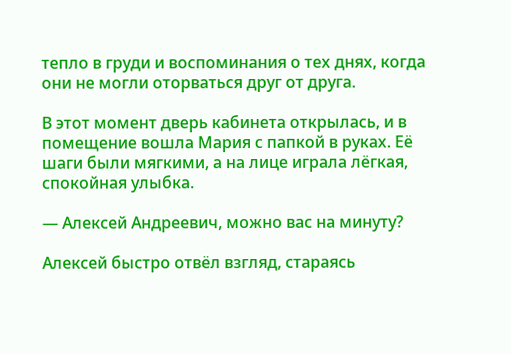тепло в груди и воспоминания о тех днях, когда они не могли оторваться друг от друга.

В этот момент дверь кабинета открылась, и в помещение вошла Мария с папкой в руках. Её шаги были мягкими, а на лице играла лёгкая, спокойная улыбка.

— Алексей Андреевич, можно вас на минуту?

Алексей быстро отвёл взгляд, стараясь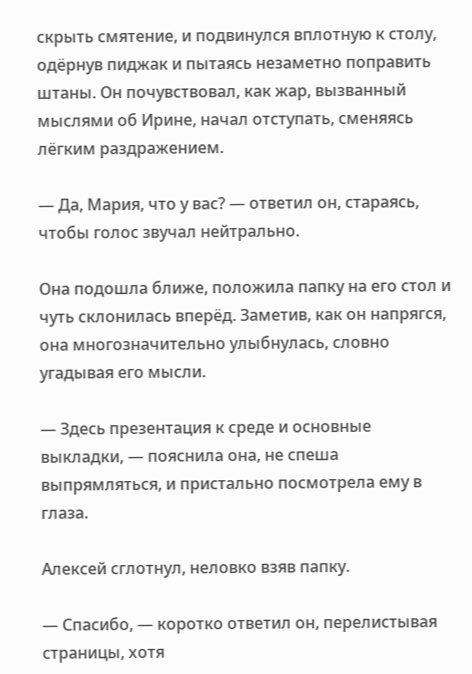скрыть смятение, и подвинулся вплотную к столу, одёрнув пиджак и пытаясь незаметно поправить штаны. Он почувствовал, как жар, вызванный мыслями об Ирине, начал отступать, сменяясь лёгким раздражением.

— Да, Мария, что у вас? — ответил он, стараясь, чтобы голос звучал нейтрально.

Она подошла ближе, положила папку на его стол и чуть склонилась вперёд. Заметив, как он напрягся, она многозначительно улыбнулась, словно угадывая его мысли.

— Здесь презентация к среде и основные выкладки, — пояснила она, не спеша выпрямляться, и пристально посмотрела ему в глаза.

Алексей сглотнул, неловко взяв папку.

— Спасибо, — коротко ответил он, перелистывая страницы, хотя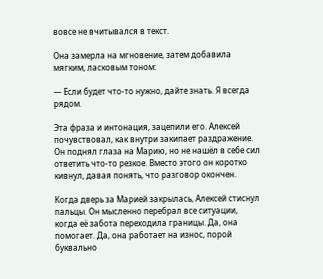вовсе не вчитывался в текст.

Она замерла на мгновение, затем добавила мягким, ласковым тоном:

— Если будет что-то нужно, дайте знать. Я всегда рядом.

Эта фраза и интонация, зацепили его. Алексей почувствовал, как внутри закипает раздражение. Он поднял глаза на Марию, но не нашёл в себе сил ответить что-то резкое. Вместо этого он коротко кивнул, давая понять, что разговор окончен.

Когда дверь за Марией закрылась, Алексей стиснул пальцы. Он мысленно перебрал все ситуации, когда её забота переходила границы. Да, она помогает. Да, она работает на износ, порой буквально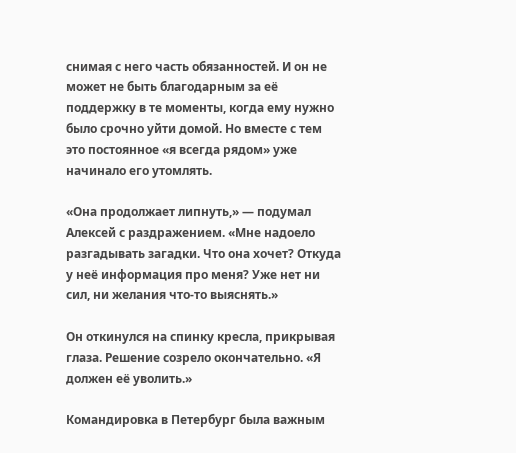снимая с него часть обязанностей. И он не может не быть благодарным за её поддержку в те моменты, когда ему нужно было срочно уйти домой. Но вместе с тем это постоянное «я всегда рядом» уже начинало его утомлять.

«Она продолжает липнуть,» — подумал Алексей с раздражением. «Мне надоело разгадывать загадки. Что она хочет? Откуда у неё информация про меня? Уже нет ни сил, ни желания что-то выяснять.»

Он откинулся на спинку кресла, прикрывая глаза. Решение созрело окончательно. «Я должен её уволить.»

Командировка в Петербург была важным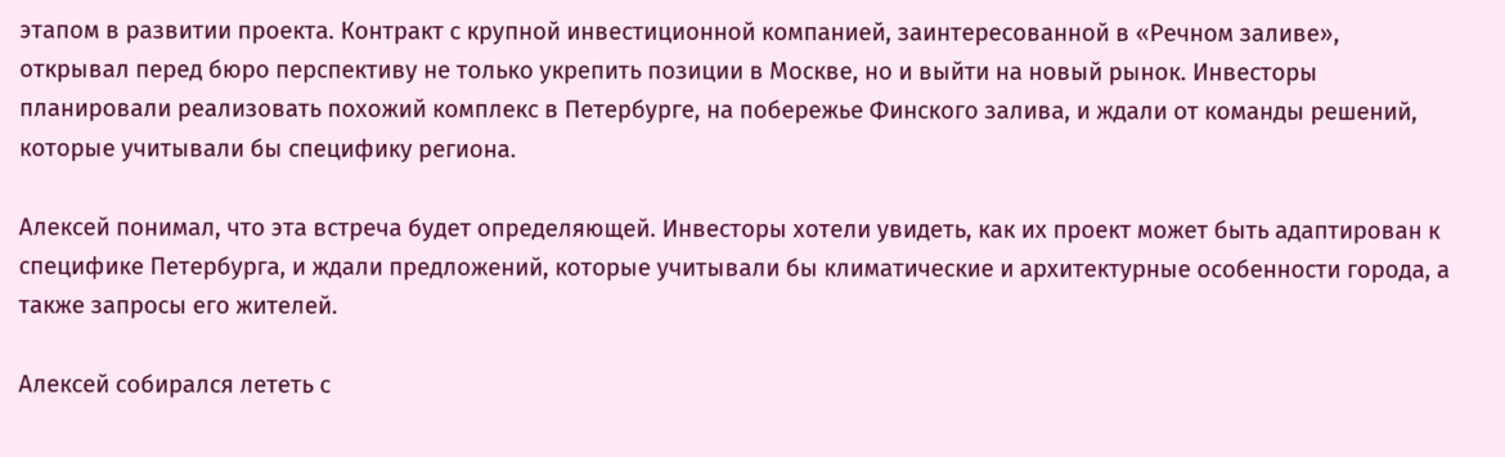этапом в развитии проекта. Контракт с крупной инвестиционной компанией, заинтересованной в «Речном заливе», открывал перед бюро перспективу не только укрепить позиции в Москве, но и выйти на новый рынок. Инвесторы планировали реализовать похожий комплекс в Петербурге, на побережье Финского залива, и ждали от команды решений, которые учитывали бы специфику региона.

Алексей понимал, что эта встреча будет определяющей. Инвесторы хотели увидеть, как их проект может быть адаптирован к специфике Петербурга, и ждали предложений, которые учитывали бы климатические и архитектурные особенности города, а также запросы его жителей.

Алексей собирался лететь с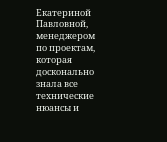Екатериной Павловной, менеджером по проектам, которая досконально знала все технические нюансы и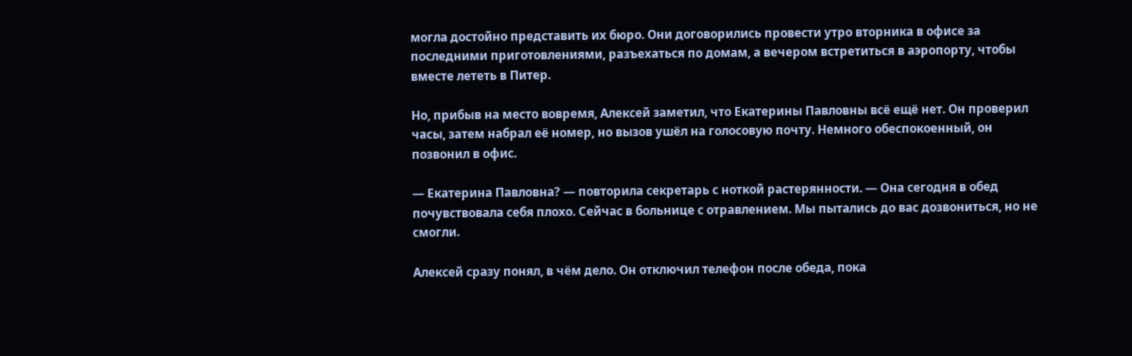могла достойно представить их бюро. Они договорились провести утро вторника в офисе за последними приготовлениями, разъехаться по домам, а вечером встретиться в аэропорту, чтобы вместе лететь в Питер.

Но, прибыв на место вовремя, Алексей заметил, что Екатерины Павловны всё ещё нет. Он проверил часы, затем набрал её номер, но вызов ушёл на голосовую почту. Немного обеспокоенный, он позвонил в офис.

— Екатерина Павловна? — повторила секретарь с ноткой растерянности. — Она сегодня в обед почувствовала себя плохо. Сейчас в больнице с отравлением. Мы пытались до вас дозвониться, но не смогли.

Алексей сразу понял, в чём дело. Он отключил телефон после обеда, пока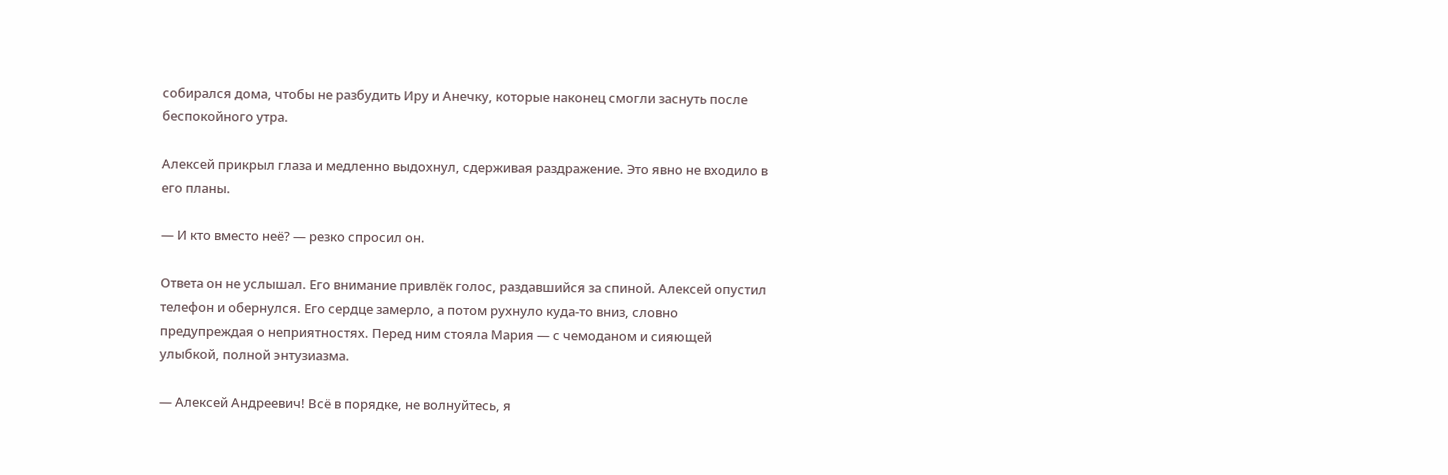собирался дома, чтобы не разбудить Иру и Анечку, которые наконец смогли заснуть после беспокойного утра.

Алексей прикрыл глаза и медленно выдохнул, сдерживая раздражение. Это явно не входило в его планы.

— И кто вместо неё? — резко спросил он.

Ответа он не услышал. Его внимание привлёк голос, раздавшийся за спиной. Алексей опустил телефон и обернулся. Его сердце замерло, а потом рухнуло куда-то вниз, словно предупреждая о неприятностях. Перед ним стояла Мария — с чемоданом и сияющей улыбкой, полной энтузиазма.

— Алексей Андреевич! Всё в порядке, не волнуйтесь, я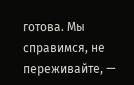готова. Мы справимся, не переживайте, —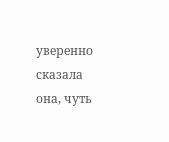уверенно сказала она, чуть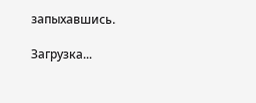запыхавшись.

Загрузка...